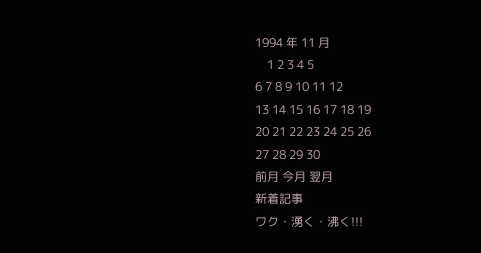1994 年 11 月
    1 2 3 4 5
6 7 8 9 10 11 12
13 14 15 16 17 18 19
20 21 22 23 24 25 26
27 28 29 30
前月 今月 翌月
新着記事
ワク・湧く・沸く!!!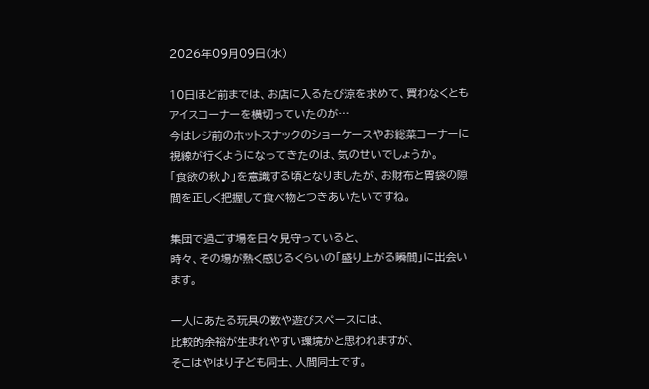2026年09月09日(水)

10日ほど前までは、お店に入るたび涼を求めて、買わなくともアイスコーナーを横切っていたのが…
今はレジ前のホットスナックのショーケースやお総菜コーナーに視線が行くようになってきたのは、気のせいでしょうか。
「食欲の秋♪」を意識する頃となりましたが、お財布と胃袋の隙間を正しく把握して食べ物とつきあいたいですね。

集団で過ごす場を日々見守っていると、
時々、その場が熱く感じるくらいの「盛り上がる瞬間」に出会います。

一人にあたる玩具の数や遊びスペースには、
比較的余裕が生まれやすい環境かと思われますが、
そこはやはり子ども同士、人間同士です。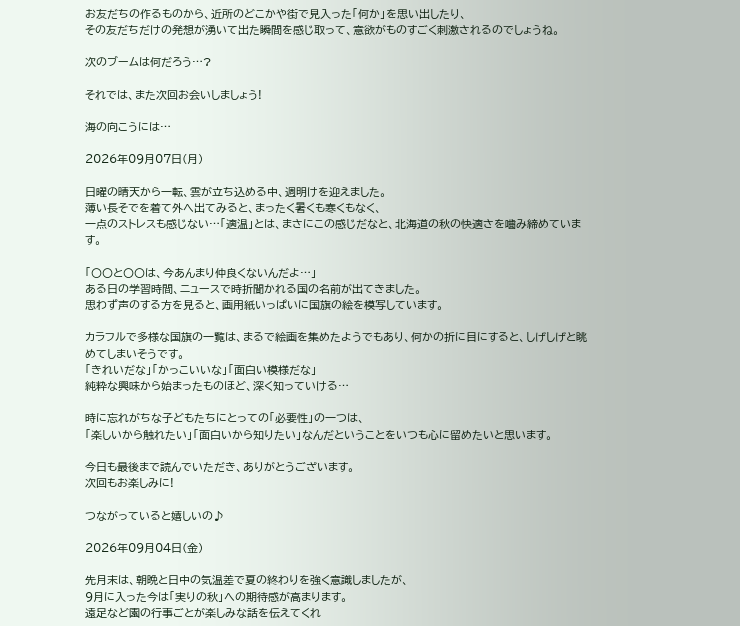お友だちの作るものから、近所のどこかや街で見入った「何か」を思い出したり、
その友だちだけの発想が湧いて出た瞬間を感じ取って、意欲がものすごく刺激されるのでしょうね。

次のブームは何だろう…?

それでは、また次回お会いしましょう!

海の向こうには…

2026年09月07日(月)

日曜の晴天から一転、雲が立ち込める中、週明けを迎えました。
薄い長そでを着て外へ出てみると、まったく暑くも寒くもなく、
一点のストレスも感じない…「適温」とは、まさにこの感じだなと、北海道の秋の快適さを嚙み締めています。

「〇〇と〇〇は、今あんまり仲良くないんだよ…」
ある日の学習時間、ニュースで時折聞かれる国の名前が出てきました。
思わず声のする方を見ると、画用紙いっぱいに国旗の絵を模写しています。

カラフルで多様な国旗の一覧は、まるで絵画を集めたようでもあり、何かの折に目にすると、しげしげと眺めてしまいそうです。
「きれいだな」「かっこいいな」「面白い模様だな」
純粋な興味から始まったものほど、深く知っていける…

時に忘れがちな子どもたちにとっての「必要性」の一つは、
「楽しいから触れたい」「面白いから知りたい」なんだということをいつも心に留めたいと思います。

今日も最後まで読んでいただき、ありがとうございます。
次回もお楽しみに!

つながっていると嬉しいの♪

2026年09月04日(金)

先月末は、朝晩と日中の気温差で夏の終わりを強く意識しましたが、
9月に入った今は「実りの秋」への期待感が高まります。
遠足など園の行事ごとが楽しみな話を伝えてくれ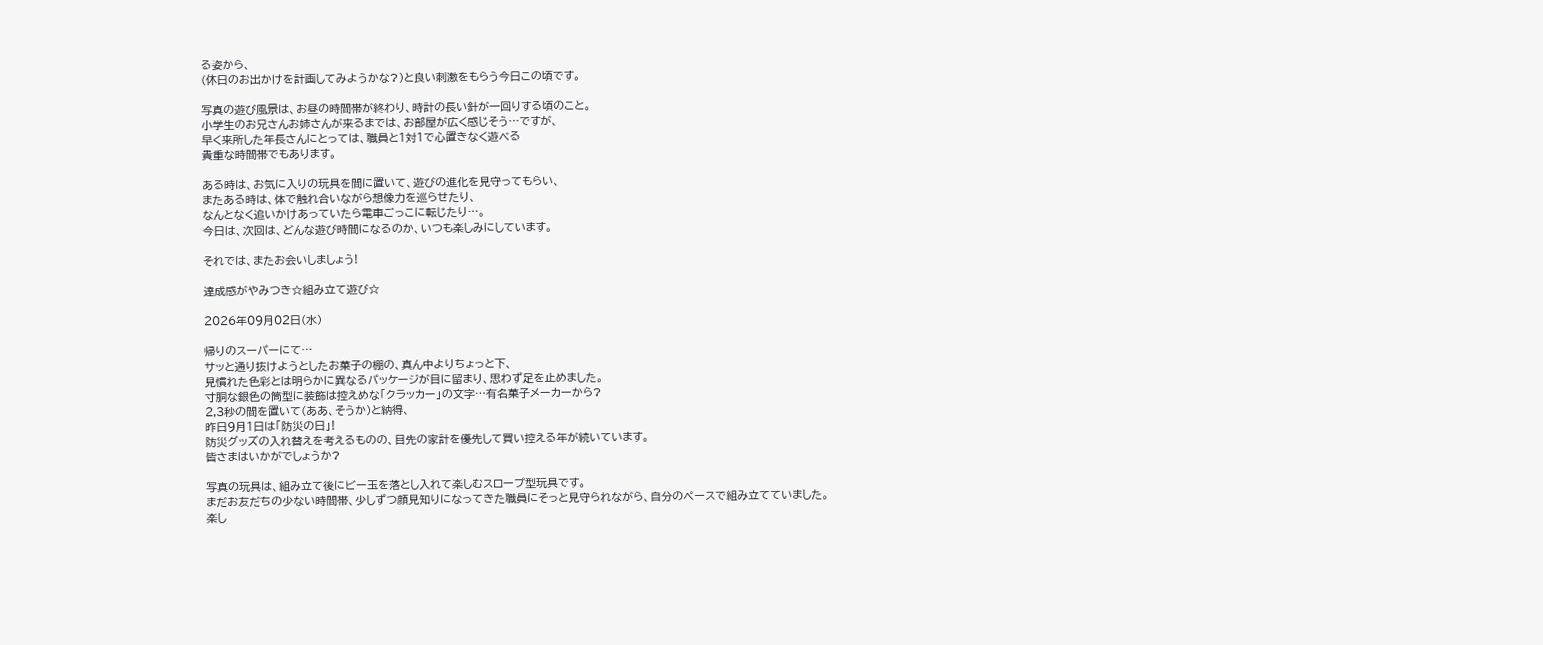る姿から、
(休日のお出かけを計画してみようかな?)と良い刺激をもらう今日この頃です。

写真の遊び風景は、お昼の時間帯が終わり、時計の長い針が一回りする頃のこと。
小学生のお兄さんお姉さんが来るまでは、お部屋が広く感じそう…ですが、
早く来所した年長さんにとっては、職員と1対1で心置きなく遊べる
貴重な時間帯でもあります。

ある時は、お気に入りの玩具を間に置いて、遊びの進化を見守ってもらい、
またある時は、体で触れ合いながら想像力を巡らせたり、
なんとなく追いかけあっていたら電車ごっこに転じたり…。
今日は、次回は、どんな遊び時間になるのか、いつも楽しみにしています。

それでは、またお会いしましょう!

達成感がやみつき☆組み立て遊び☆

2026年09月02日(水)

帰りのスーパーにて…
サッと通り抜けようとしたお菓子の棚の、真ん中よりちょっと下、
見慣れた色彩とは明らかに異なるパッケージが目に留まり、思わず足を止めました。
寸胴な銀色の筒型に装飾は控えめな「クラッカー」の文字…有名菓子メーカーから?
2,3秒の間を置いて(ああ、そうか)と納得、
昨日9月1日は「防災の日」!
防災グッズの入れ替えを考えるものの、目先の家計を優先して買い控える年が続いています。
皆さまはいかがでしょうか?

写真の玩具は、組み立て後にビー玉を落とし入れて楽しむスロープ型玩具です。
まだお友だちの少ない時間帯、少しずつ顔見知りになってきた職員にそっと見守られながら、自分のペースで組み立てていました。
楽し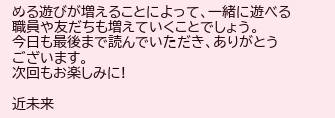める遊びが増えることによって、一緒に遊べる職員や友だちも増えていくことでしょう。
今日も最後まで読んでいただき、ありがとうございます。
次回もお楽しみに!

近未来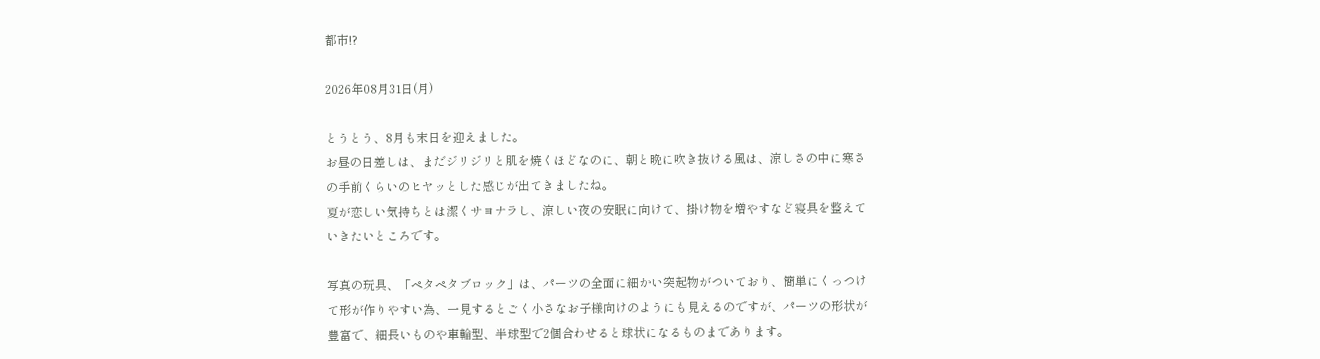都市!?

2026年08月31日(月)

とうとう、8月も末日を迎えました。
お昼の日差しは、まだジリジリと肌を焼くほどなのに、朝と晩に吹き抜ける風は、涼しさの中に寒さの手前くらいのヒヤッとした感じが出てきましたね。
夏が恋しい気持ちとは潔くサヨナラし、涼しい夜の安眠に向けて、掛け物を増やすなど寝具を整えていきたいところです。

写真の玩具、「ペタペタブロック」は、パーツの全面に細かい突起物がついており、簡単にくっつけて形が作りやすい為、一見するとごく小さなお子様向けのようにも見えるのですが、パーツの形状が豊富で、細長いものや車輪型、半球型で2個合わせると球状になるものまであります。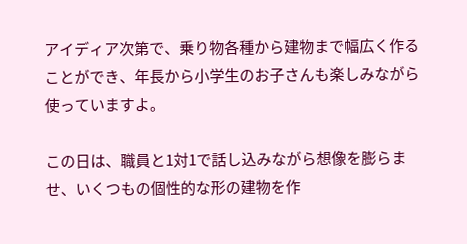アイディア次第で、乗り物各種から建物まで幅広く作ることができ、年長から小学生のお子さんも楽しみながら使っていますよ。

この日は、職員と1対1で話し込みながら想像を膨らませ、いくつもの個性的な形の建物を作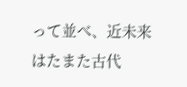って並べ、近未来はたまた古代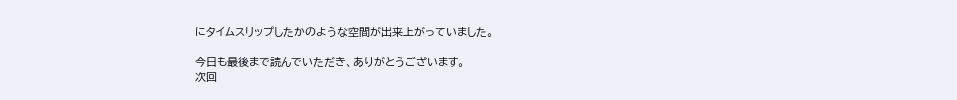にタイムスリップしたかのような空間が出来上がっていました。

今日も最後まで読んでいただき、ありがとうございます。
次回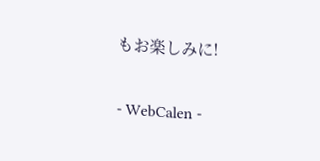もお楽しみに!

- WebCalen -